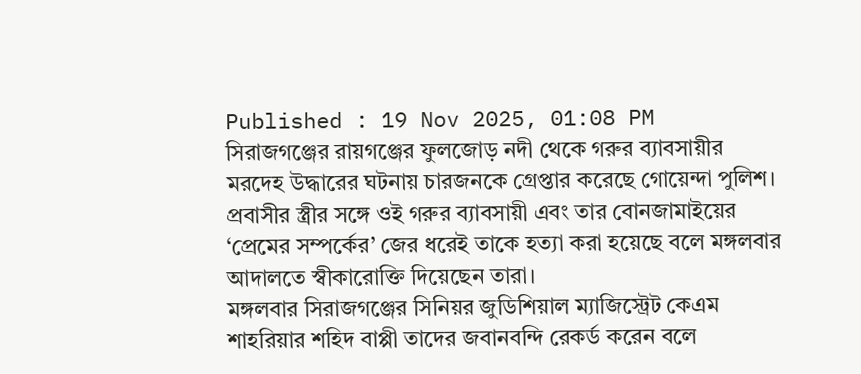Published : 19 Nov 2025, 01:08 PM
সিরাজগঞ্জের রায়গঞ্জের ফুলজোড় নদী থেকে গরুর ব্যাবসায়ীর মরদেহ উদ্ধারের ঘটনায় চারজনকে গ্রেপ্তার করেছে গোয়েন্দা পুলিশ।
প্রবাসীর স্ত্রীর সঙ্গে ওই গরুর ব্যাবসায়ী এবং তার বোনজামাইয়ের ‘প্রেমের সম্পর্কের’ জের ধরেই তাকে হত্যা করা হয়েছে বলে মঙ্গলবার আদালতে স্বীকারোক্তি দিয়েছেন তারা।
মঙ্গলবার সিরাজগঞ্জের সিনিয়র জুডিশিয়াল ম্যাজিস্ট্রেট কেএম শাহরিয়ার শহিদ বাপ্পী তাদের জবানবন্দি রেকর্ড করেন বলে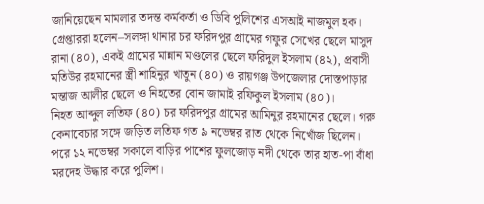জানিয়েছেন মামলার তদন্ত কর্মকর্তা ও ডিবি পুলিশের এসআই নাজমুল হক।
গ্রেপ্তাররা হলেন–সলঙ্গা থানার চর ফরিদপুর গ্রামের গফুর সেখের ছেলে মাসুদ রানা (৪০), একই গ্রামের মান্নান মণ্ডলের ছেলে ফরিদুল ইসলাম (৪২), প্রবাসী মতিউর রহমানের স্ত্রী শাহিনুর খাতুন (৪০) ও রায়গঞ্জ উপজেলার দোস্তপাড়ার মন্তাজ আলীর ছেলে ও নিহতের বোন জামাই রফিকুল ইসলাম (৪০)।
নিহত আব্দুল লতিফ (৪০) চর ফরিদপুর গ্রামের আমিনুর রহমানের ছেলে। গরু কেনাবেচার সঙ্গে জড়িত লতিফ গত ৯ নভেম্বর রাত থেকে নিখোঁজ ছিলেন।
পরে ১২ নভেম্বর সকালে বাড়ির পাশের ফুলজোড় নদী থেকে তার হাত-পা বাঁধা মরদেহ উদ্ধার করে পুলিশ।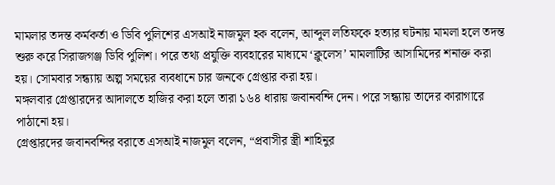মামলার তদন্ত কর্মকর্তা ও ডিবি পুলিশের এসআই নাজমুল হক বলেন, আব্দুল লতিফকে হত্যার ঘটনায় মামলা হলে তদন্ত শুরু করে সিরাজগঞ্জ ডিবি পুলিশ। পরে তথ্য প্রযুক্তি ব্যবহারের মাধ্যমে ‘ক্লুলেস’ মামলাটির আসামিদের শনাক্ত করা হয়। সোমবার সন্ধ্যায় অল্প সময়ের ব্যবধানে চার জনকে গ্রেপ্তার করা হয়।
মঙ্গলবার গ্রেপ্তারদের আদালতে হাজির করা হলে তারা ১৬৪ ধারায় জবানবন্দি দেন। পরে সন্ধ্যায় তাদের কারাগারে পাঠানো হয়।
গ্রেপ্তারদের জবানবন্দির বরাতে এসআই নাজমুল বলেন, “প্রবাসীর স্ত্রী শাহিনুর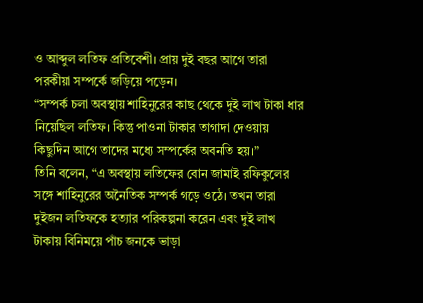ও আব্দুল লতিফ প্রতিবেশী। প্রায় দুই বছর আগে তারা পরকীয়া সম্পর্কে জড়িয়ে পড়েন।
“সম্পর্ক চলা অবস্থায় শাহিনুরের কাছ থেকে দুই লাখ টাকা ধার নিয়েছিল লতিফ। কিন্তু পাওনা টাকার তাগাদা দেওয়ায় কিছুদিন আগে তাদের মধ্যে সম্পর্কের অবনতি হয়।”
তিনি বলেন, “এ অবস্থায় লতিফের বোন জামাই রফিকুলের সঙ্গে শাহিনুরের অনৈতিক সম্পর্ক গড়ে ওঠে। তখন তারা দুইজন লতিফকে হত্যার পরিকল্পনা করেন এবং দুই লাখ টাকায় বিনিময়ে পাঁচ জনকে ভাড়া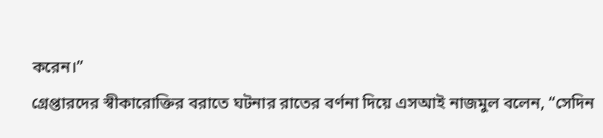করেন।”
গ্রেপ্তারদের স্বীকারোক্তির বরাতে ঘটনার রাতের বর্ণনা দিয়ে এসআই নাজমুল বলেন, “সেদিন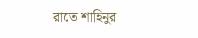রাতে শাহিনুর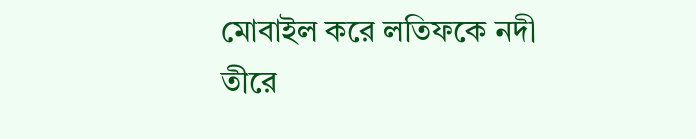মোবাইল করে লতিফকে নদী তীরে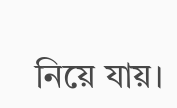নিয়ে যায়।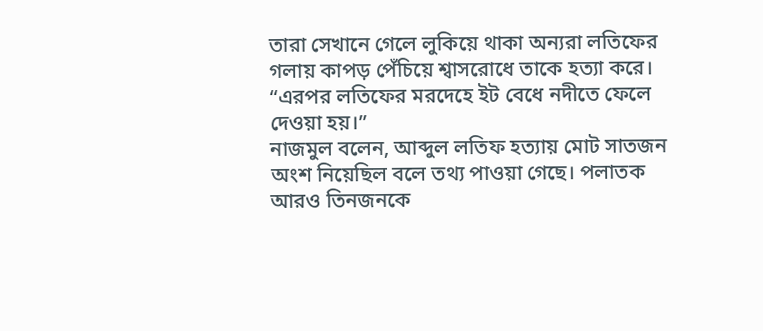তারা সেখানে গেলে লুকিয়ে থাকা অন্যরা লতিফের গলায় কাপড় পেঁচিয়ে শ্বাসরোধে তাকে হত্যা করে।
“এরপর লতিফের মরদেহে ইট বেধে নদীতে ফেলে দেওয়া হয়।”
নাজমুল বলেন, আব্দুল লতিফ হত্যায় মোট সাতজন অংশ নিয়েছিল বলে তথ্য পাওয়া গেছে। পলাতক আরও তিনজনকে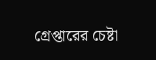গ্রেপ্তারের চেষ্টা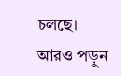চলছে।
আরও পড়ুন